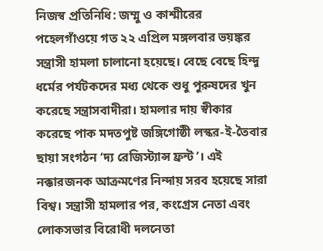নিজস্ব প্রতিনিধি: জম্মু ও কাশ্মীরের পহেলগাঁওয়ে গত ২২ এপ্রিল মঙ্গলবার ভয়ঙ্কর সন্ত্রাসী হামলা চালানো হয়েছে। বেছে বেছে হিন্দু ধর্মের পর্যটকদের মধ্য থেকে শুধু পুরুষদের খুন করেছে সন্ত্রাসবাদীরা। হামলার দায় স্বীকার করেছে পাক মদতপুষ্ট জঙ্গিগোষ্ঠী লস্কর-ই-তৈবার ছায়া সংগঠন ‘দ্য রেজিস্ট্যান্স ফ্রন্ট’। এই নক্কারজনক আক্রমণের নিন্দায় সরব হয়েছে সারা বিশ্ব। সন্ত্রাসী হামলার পর, কংগ্রেস নেতা এবং লোকসভার বিরোধী দলনেতা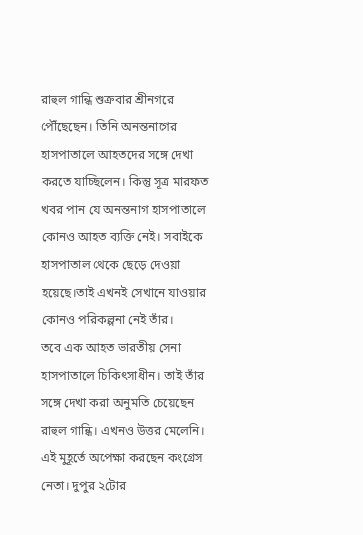রাহুল গান্ধি শুক্রবার শ্রীনগরে পৌঁছেছেন। তিনি অনন্তনাগের হাসপাতালে আহতদের সঙ্গে দেখা করতে যাচ্ছিলেন। কিন্তু সূত্র মারফত খবর পান যে অনন্তনাগ হাসপাতালে কোনও আহত ব্যক্তি নেই। সবাইকে হাসপাতাল থেকে ছেড়ে দেওয়া হয়েছে।তাই এখনই সেখানে যাওয়ার কোনও পরিকল্পনা নেই তাঁর।
তবে এক আহত ভারতীয় সেনা হাসপাতালে চিকিৎসাধীন। তাই তাঁর সঙ্গে দেখা করা অনুমতি চেয়েছেন রাহুল গান্ধি। এখনও উত্তর মেলেনি। এই মুহূর্তে অপেক্ষা করছেন কংগ্রেস নেতা। দুপুর ২টোর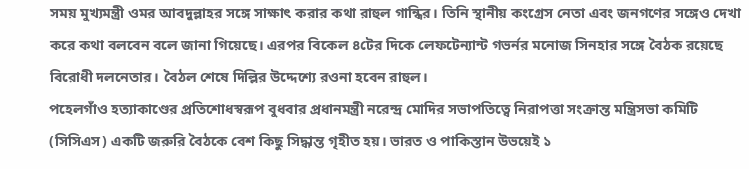সময় মুখ্যমন্ত্রী ওমর আবদুল্লাহর সঙ্গে সাক্ষাৎ করার কথা রাহুল গান্ধির। তিনি স্থানীয় কংগ্রেস নেতা এবং জনগণের সঙ্গেও দেখা করে কথা বলবেন বলে জানা গিয়েছে। এরপর বিকেল ৪টের দিকে লেফটেন্যান্ট গভর্নর মনোজ সিনহার সঙ্গে বৈঠক রয়েছে বিরোধী দলনেতার। বৈঠল শেষে দিল্লির উদ্দেশ্যে রওনা হবেন রাহুল।
পহেলগাঁও হত্যাকাণ্ডের প্রতিশোধস্বরূপ বুধবার প্রধানমন্ত্রী নরেন্দ্র মোদির সভাপতিত্বে নিরাপত্তা সংক্রান্ত মন্ত্রিসভা কমিটি (সিসিএস) একটি জরুরি বৈঠকে বেশ কিছু সিদ্ধান্ত গৃহীত হয়। ভারত ও পাকিস্তান উভয়েই ১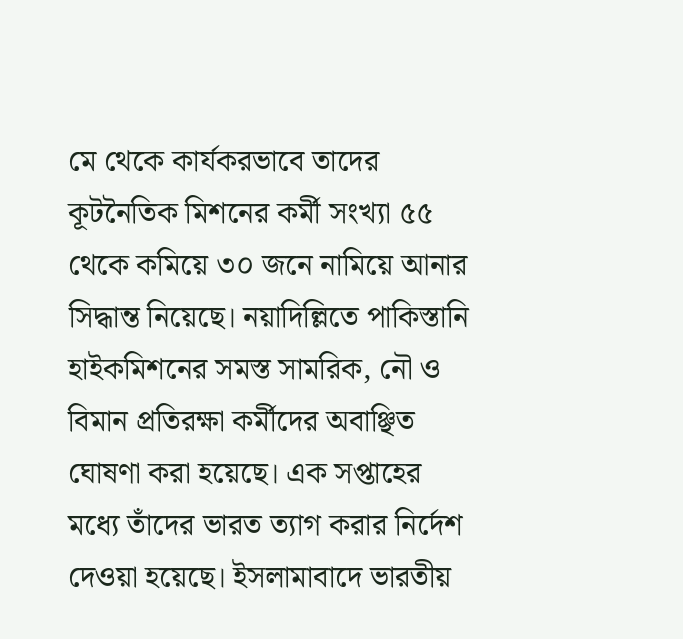মে থেকে কার্যকরভাবে তাদের কূটনৈতিক মিশনের কর্মী সংখ্যা ৫৫ থেকে কমিয়ে ৩০ জনে নামিয়ে আনার সিদ্ধান্ত নিয়েছে। নয়াদিল্লিতে পাকিস্তানি হাইকমিশনের সমস্ত সামরিক, নৌ ও বিমান প্রতিরক্ষা কর্মীদের অবাঞ্ছিত ঘোষণা করা হয়েছে। এক সপ্তাহের মধ্যে তাঁদের ভারত ত্যাগ করার নির্দেশ দেওয়া হয়েছে। ইসলামাবাদে ভারতীয়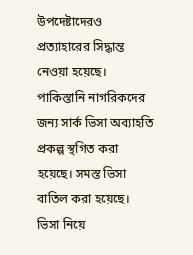উপদেষ্টাদেরও প্রত্যাহারের সিদ্ধান্ত নেওয়া হয়েছে।
পাকিস্তানি নাগরিকদের জন্য সার্ক ভিসা অব্যাহতি প্রকল্প স্থগিত করা হয়েছে। সমস্ত ভিসা বাতিল করা হয়েছে। ভিসা নিয়ে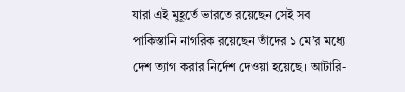যারা এই মুহূর্তে ভারতে রয়েছেন সেই সব পাকিস্তানি নাগরিক রয়েছেন তাঁদের ১ মে’র মধ্যে দেশ ত্যাগ করার নির্দেশ দেওয়া হয়েছে। আটারি-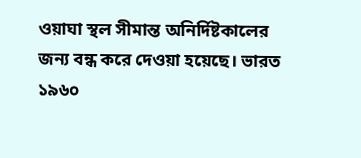ওয়াঘা স্থল সীমান্ত অনির্দিষ্টকালের জন্য বন্ধ করে দেওয়া হয়েছে। ভারত ১৯৬০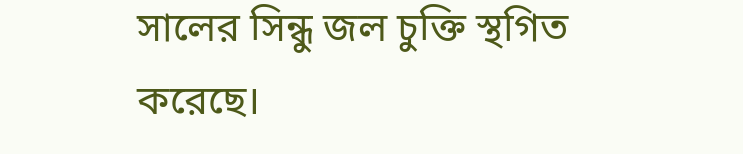সালের সিন্ধু জল চুক্তি স্থগিত করেছে।